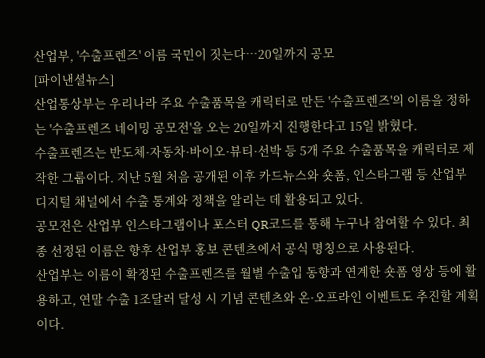산업부, '수출프렌즈' 이름 국민이 짓는다…20일까지 공모
[파이낸셜뉴스]
산업통상부는 우리나라 주요 수출품목을 캐릭터로 만든 '수출프렌즈'의 이름을 정하는 '수출프렌즈 네이밍 공모전'을 오는 20일까지 진행한다고 15일 밝혔다.
수출프렌즈는 반도체·자동차·바이오·뷰티·선박 등 5개 주요 수출품목을 캐릭터로 제작한 그룹이다. 지난 5월 처음 공개된 이후 카드뉴스와 숏폼, 인스타그램 등 산업부 디지털 채널에서 수출 통계와 정책을 알리는 데 활용되고 있다.
공모전은 산업부 인스타그램이나 포스터 QR코드를 통해 누구나 참여할 수 있다. 최종 선정된 이름은 향후 산업부 홍보 콘텐츠에서 공식 명칭으로 사용된다.
산업부는 이름이 확정된 수출프렌즈를 월별 수출입 동향과 연계한 숏폼 영상 등에 활용하고, 연말 수출 1조달러 달성 시 기념 콘텐츠와 온·오프라인 이벤트도 추진할 계획이다.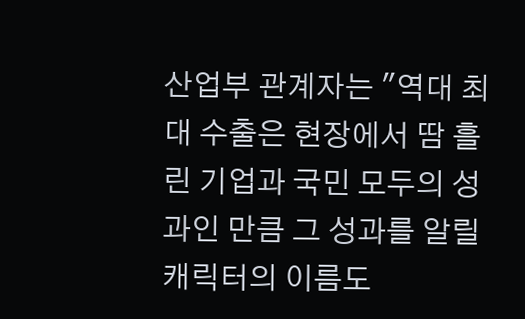산업부 관계자는 "역대 최대 수출은 현장에서 땀 흘린 기업과 국민 모두의 성과인 만큼 그 성과를 알릴 캐릭터의 이름도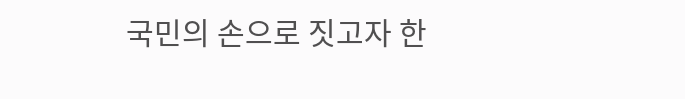국민의 손으로 짓고자 한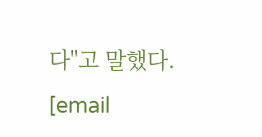다"고 말했다.
[email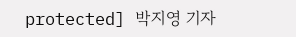protected] 박지영 기자